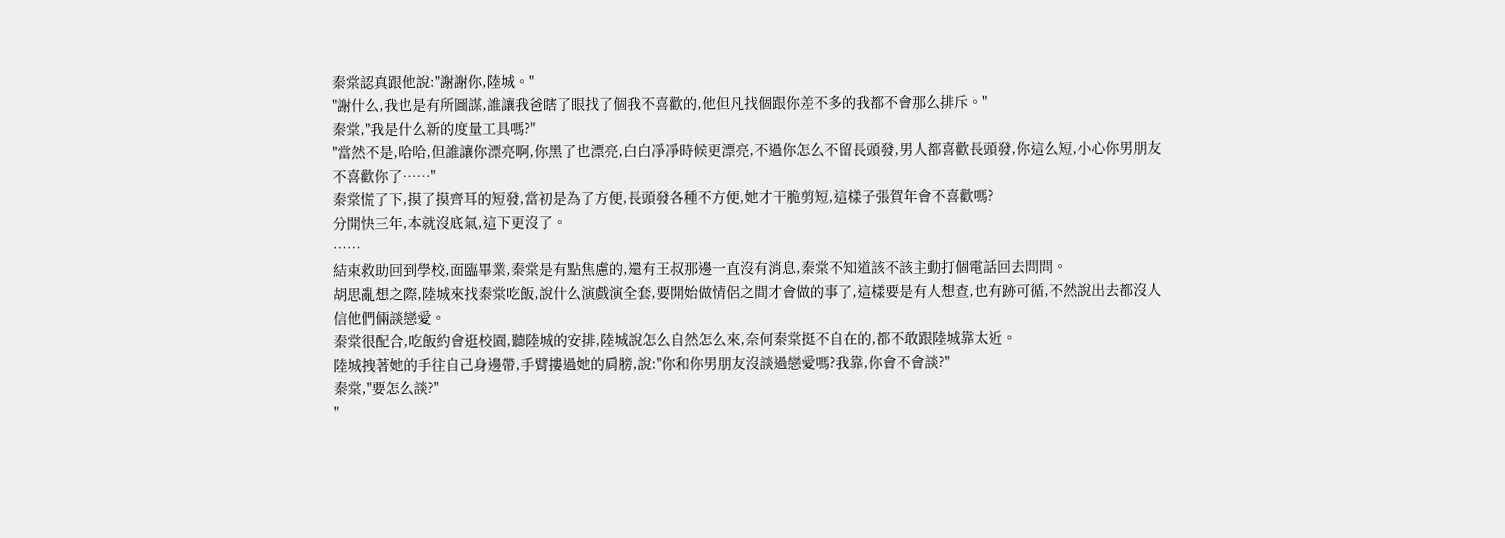秦棠認真跟他說:"謝謝你,陸城。"
"謝什么,我也是有所圖謀,誰讓我爸瞎了眼找了個我不喜歡的,他但凡找個跟你差不多的我都不會那么排斥。"
秦棠,"我是什么新的度量工具嗎?"
"當然不是,哈哈,但誰讓你漂亮啊,你黑了也漂亮,白白凈凈時候更漂亮,不過你怎么不留長頭發,男人都喜歡長頭發,你這么短,小心你男朋友不喜歡你了……"
秦棠慌了下,摸了摸齊耳的短發,當初是為了方便,長頭發各種不方便,她才干脆剪短,這樣子張賀年會不喜歡嗎?
分開快三年,本就沒底氣,這下更沒了。
……
結束救助回到學校,面臨畢業,秦棠是有點焦慮的,還有王叔那邊一直沒有消息,秦棠不知道該不該主動打個電話回去問問。
胡思亂想之際,陸城來找秦棠吃飯,說什么演戲演全套,要開始做情侶之間才會做的事了,這樣要是有人想查,也有跡可循,不然說出去都沒人信他們倆談戀愛。
秦棠很配合,吃飯約會逛校園,聽陸城的安排,陸城說怎么自然怎么來,奈何秦棠挺不自在的,都不敢跟陸城靠太近。
陸城拽著她的手往自己身邊帶,手臂摟過她的肩膀,說:"你和你男朋友沒談過戀愛嗎?我靠,你會不會談?"
秦棠,"要怎么談?"
"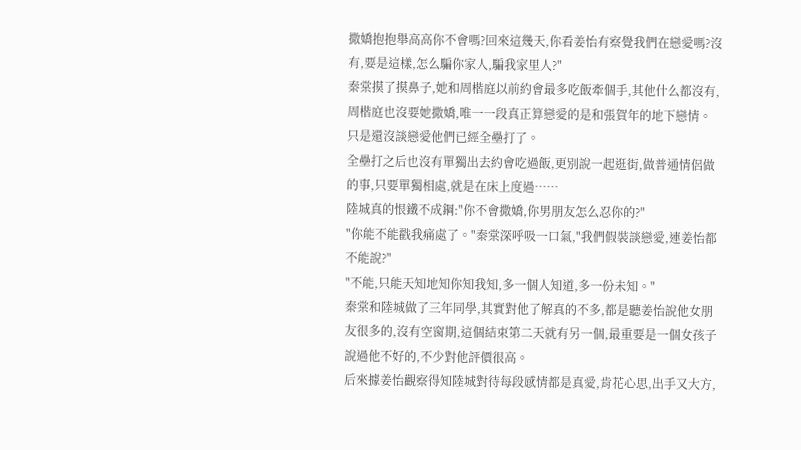撒嬌抱抱舉高高你不會嗎?回來這幾天,你看姜怡有察覺我們在戀愛嗎?沒有,要是這樣,怎么騙你家人,騙我家里人?"
秦棠摸了摸鼻子,她和周楷庭以前約會最多吃飯牽個手,其他什么都沒有,周楷庭也沒要她撒嬌,唯一一段真正算戀愛的是和張賀年的地下戀情。
只是還沒談戀愛他們已經全壘打了。
全壘打之后也沒有單獨出去約會吃過飯,更別說一起逛街,做普通情侶做的事,只要單獨相處,就是在床上度過……
陸城真的恨鐵不成鋼:"你不會撒嬌,你男朋友怎么忍你的?"
"你能不能戳我痛處了。"秦棠深呼吸一口氣,"我們假裝談戀愛,連姜怡都不能說?"
"不能,只能天知地知你知我知,多一個人知道,多一份未知。"
秦棠和陸城做了三年同學,其實對他了解真的不多,都是聽姜怡說他女朋友很多的,沒有空窗期,這個結束第二天就有另一個,最重要是一個女孩子說過他不好的,不少對他評價很高。
后來據姜怡觀察得知陸城對待每段感情都是真愛,肯花心思,出手又大方,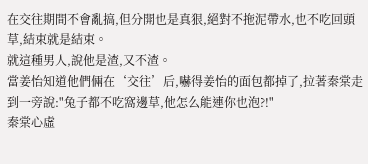在交往期間不會亂搞,但分開也是真狠,絕對不拖泥帶水,也不吃回頭草,結束就是結束。
就這種男人,說他是渣,又不渣。
當姜怡知道他們倆在‘交往’后,嚇得姜怡的面包都掉了,拉著秦棠走到一旁說:"兔子都不吃窩邊草,他怎么能連你也泡?!"
秦棠心虛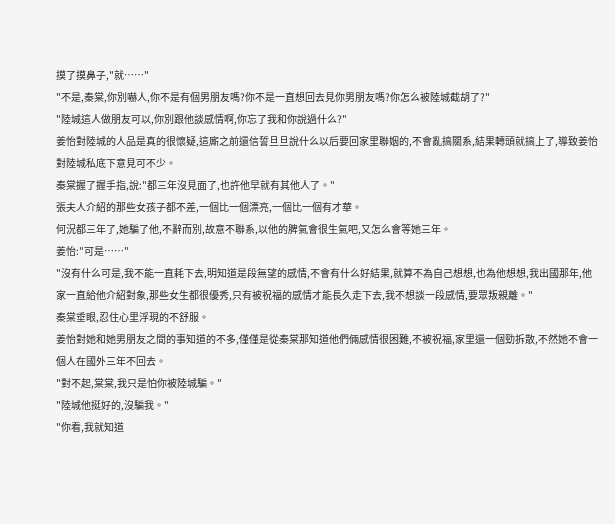摸了摸鼻子,"就……"
"不是,秦棠,你別嚇人,你不是有個男朋友嗎?你不是一直想回去見你男朋友嗎?你怎么被陸城截胡了?"
"陸城這人做朋友可以,你別跟他談感情啊,你忘了我和你說過什么?"
姜怡對陸城的人品是真的很懷疑,這廝之前還信誓旦旦說什么以后要回家里聯姻的,不會亂搞關系,結果轉頭就搞上了,導致姜怡對陸城私底下意見可不少。
秦棠握了握手指,說:"都三年沒見面了,也許他早就有其他人了。"
張夫人介紹的那些女孩子都不差,一個比一個漂亮,一個比一個有才華。
何況都三年了,她騙了他,不辭而別,故意不聯系,以他的脾氣會很生氣吧,又怎么會等她三年。
姜怡:"可是……"
"沒有什么可是,我不能一直耗下去,明知道是段無望的感情,不會有什么好結果,就算不為自己想想,也為他想想,我出國那年,他家一直給他介紹對象,那些女生都很優秀,只有被祝福的感情才能長久走下去,我不想談一段感情,要眾叛親離。"
秦棠垂眼,忍住心里浮現的不舒服。
姜怡對她和她男朋友之間的事知道的不多,僅僅是從秦棠那知道他們倆感情很困難,不被祝福,家里還一個勁拆散,不然她不會一個人在國外三年不回去。
"對不起,棠棠,我只是怕你被陸城騙。"
"陸城他挺好的,沒騙我。"
"你看,我就知道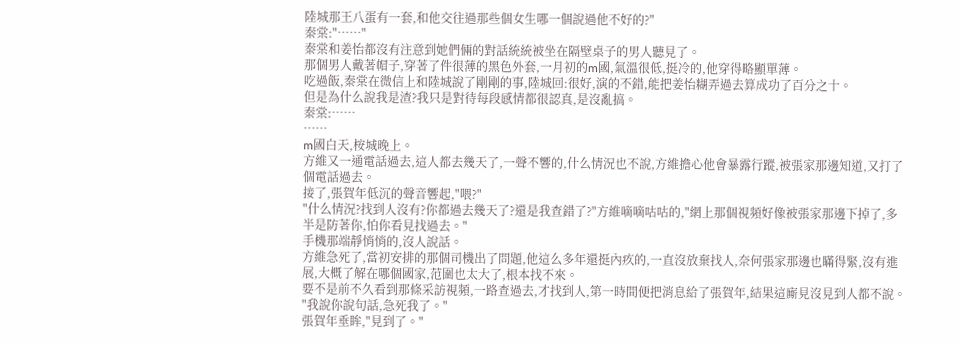陸城那王八蛋有一套,和他交往過那些個女生哪一個說過他不好的?"
秦棠:"……"
秦棠和姜怡都沒有注意到她們倆的對話統統被坐在隔壁桌子的男人聽見了。
那個男人戴著帽子,穿著了件很薄的黑色外套,一月初的m國,氣溫很低,挺冷的,他穿得略顯單薄。
吃過飯,秦棠在微信上和陸城說了剛剛的事,陸城回:很好,演的不錯,能把姜怡糊弄過去算成功了百分之十。
但是為什么說我是渣?我只是對待每段感情都很認真,是沒亂搞。
秦棠:……
……
m國白天,桉城晚上。
方維又一通電話過去,這人都去幾天了,一聲不響的,什么情況也不說,方維擔心他會暴露行蹤,被張家那邊知道,又打了個電話過去。
接了,張賀年低沉的聲音響起,"喂?"
"什么情況?找到人沒有?你都過去幾天了?還是我查錯了?"方維嘀嘀咕咕的,"網上那個視頻好像被張家那邊下掉了,多半是防著你,怕你看見找過去。"
手機那端靜悄悄的,沒人說話。
方維急死了,當初安排的那個司機出了問題,他這么多年還挺內疚的,一直沒放棄找人,奈何張家那邊也瞞得緊,沒有進展,大概了解在哪個國家,范圍也太大了,根本找不來。
要不是前不久看到那條采訪視頻,一路查過去,才找到人,第一時間便把消息給了張賀年,結果這廝見沒見到人都不說。
"我說你說句話,急死我了。"
張賀年垂眸,"見到了。"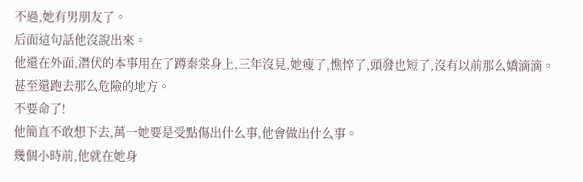不過,她有男朋友了。
后面這句話他沒說出來。
他還在外面,潛伏的本事用在了蹲秦棠身上,三年沒見,她瘦了,憔悴了,頭發也短了,沒有以前那么嬌滴滴。
甚至還跑去那么危險的地方。
不要命了!
他簡直不敢想下去,萬一她要是受點傷出什么事,他會做出什么事。
幾個小時前,他就在她身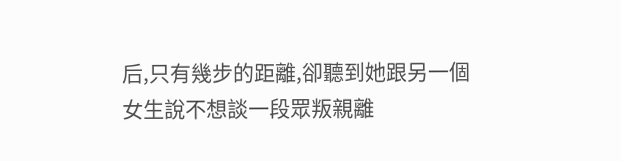后,只有幾步的距離,卻聽到她跟另一個女生說不想談一段眾叛親離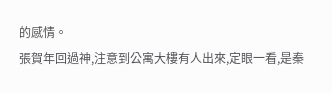的感情。
張賀年回過神,注意到公寓大樓有人出來,定眼一看,是秦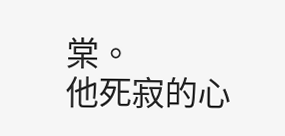棠。
他死寂的心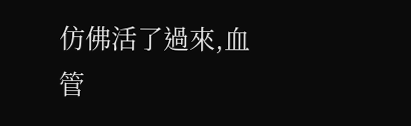仿佛活了過來,血管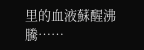里的血液蘇醒沸騰……